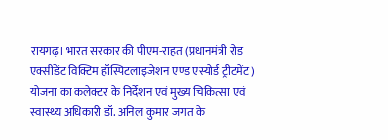रायगढ़। भारत सरकार की पीएम-राहत (प्रधानमंत्री रोड एक्सीडेंट विक्टिम हॉस्पिटलाइजेशन एण्ड एस्योर्ड ट्रीटमेंट) योजना का कलेक्टर के निर्देशन एवं मुख्य चिकित्सा एवं स्वास्थ्य अधिकारी डॉ. अनिल कुमार जगत के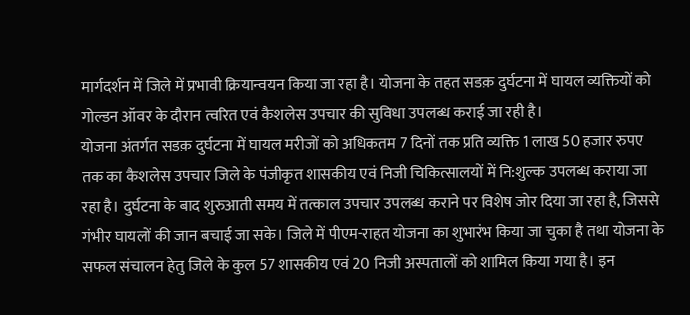मार्गदर्शन में जिले में प्रभावी क्रियान्वयन किया जा रहा है। योजना के तहत सडक़ दुर्घटना में घायल व्यक्तियों को गोल्डन ऑवर के दौरान त्वरित एवं कैशलेस उपचार की सुविधा उपलब्ध कराई जा रही है।
योजना अंतर्गत सडक़ दुर्घटना में घायल मरीजों को अधिकतम 7 दिनों तक प्रति व्यक्ति 1 लाख 50 हजार रुपए तक का कैशलेस उपचार जिले के पंजीकृत शासकीय एवं निजी चिकित्सालयों में नि:शुल्क उपलब्ध कराया जा रहा है। दुर्घटना के बाद शुरुआती समय में तत्काल उपचार उपलब्ध कराने पर विशेष जोर दिया जा रहा है, जिससे गंभीर घायलों की जान बचाई जा सके। जिले में पीएम-राहत योजना का शुभारंभ किया जा चुका है तथा योजना के सफल संचालन हेतु जिले के कुल 57 शासकीय एवं 20 निजी अस्पतालों को शामिल किया गया है। इन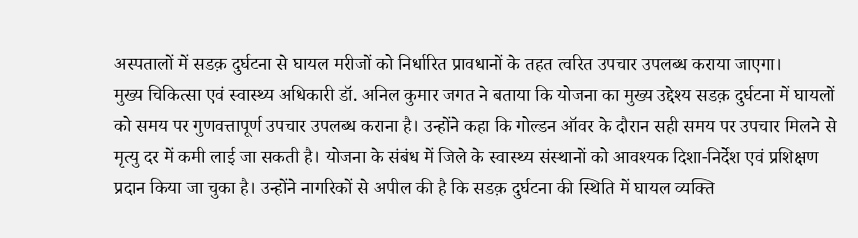अस्पतालों में सडक़ दुर्घटना से घायल मरीजों को निर्धारित प्रावधानों के तहत त्वरित उपचार उपलब्ध कराया जाएगा।
मुख्य चिकित्सा एवं स्वास्थ्य अधिकारी डॉ. अनिल कुमार जगत ने बताया कि योजना का मुख्य उद्देश्य सडक़ दुर्घटना में घायलों को समय पर गुणवत्तापूर्ण उपचार उपलब्ध कराना है। उन्होंने कहा कि गोल्डन ऑवर के दौरान सही समय पर उपचार मिलने से मृत्यु दर में कमी लाई जा सकती है। योजना के संबंध में जिले के स्वास्थ्य संस्थानों को आवश्यक दिशा-निर्देश एवं प्रशिक्षण प्रदान किया जा चुका है। उन्होंने नागरिकों से अपील की है कि सडक़ दुर्घटना की स्थिति में घायल व्यक्ति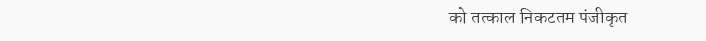को तत्काल निकटतम पंजीकृत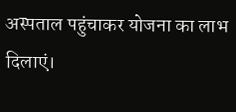अस्पताल पहुंचाकर योजना का लाभ दिलाएं।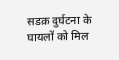सडक़ दुर्घटना के घायलों को मिल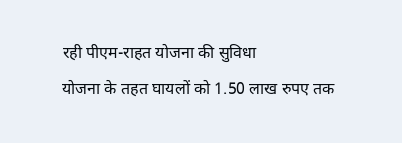रही पीएम-राहत योजना की सुविधा
योजना के तहत घायलों को 1.50 लाख रुपए तक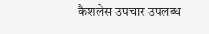कैशलेस उपचार उपलब्ध